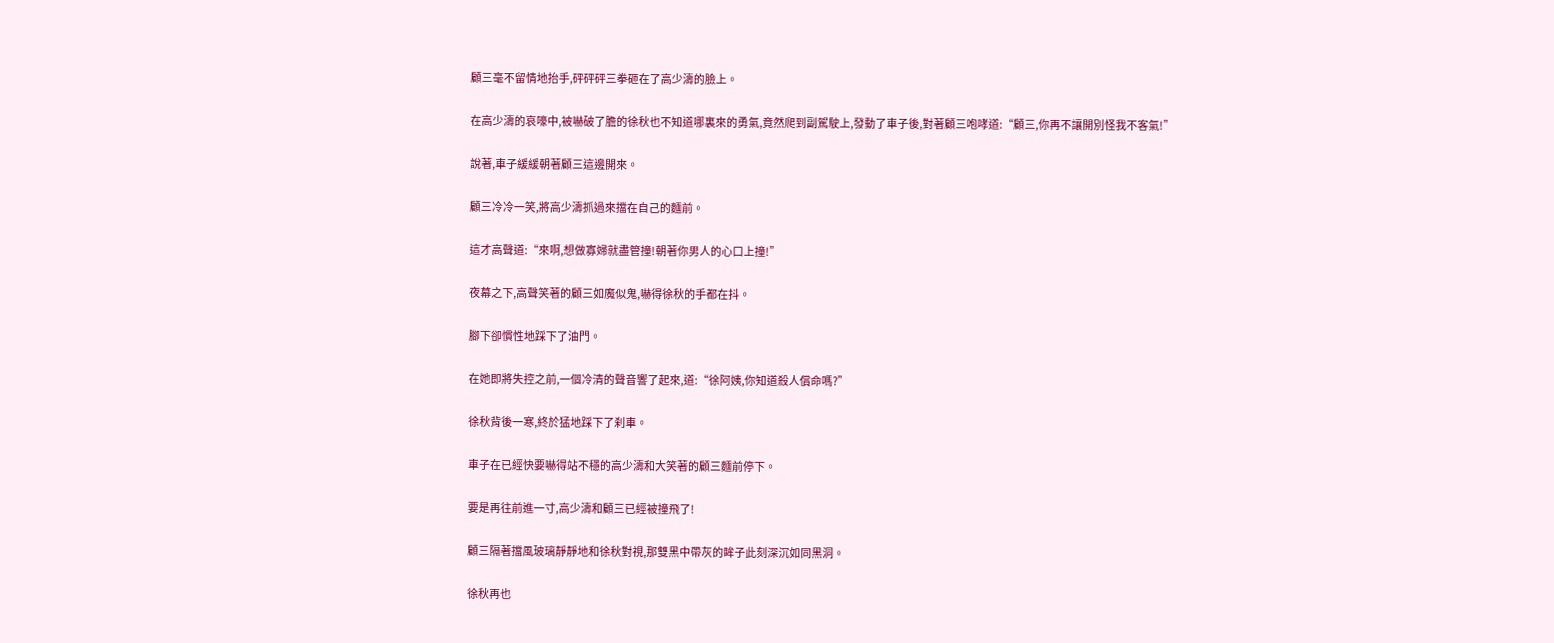顧三毫不留情地抬手,砰砰砰三拳砸在了高少濤的臉上。

在高少濤的哀嚎中,被嚇破了膽的徐秋也不知道哪裏來的勇氣,竟然爬到副駕駛上,發動了車子後,對著顧三咆哮道:“顧三,你再不讓開別怪我不客氣!”

說著,車子緩緩朝著顧三這邊開來。

顧三冷冷一笑,將高少濤抓過來擋在自己的麵前。

這才高聲道:“來啊,想做寡婦就盡管撞!朝著你男人的心口上撞!”

夜幕之下,高聲笑著的顧三如魔似鬼,嚇得徐秋的手都在抖。

腳下卻慣性地踩下了油門。

在她即將失控之前,一個冷清的聲音響了起來,道:“徐阿姨,你知道殺人償命嗎?”

徐秋背後一寒,終於猛地踩下了刹車。

車子在已經快要嚇得站不穩的高少濤和大笑著的顧三麵前停下。

要是再往前進一寸,高少濤和顧三已經被撞飛了!

顧三隔著擋風玻璃靜靜地和徐秋對視,那雙黑中帶灰的眸子此刻深沉如同黑洞。

徐秋再也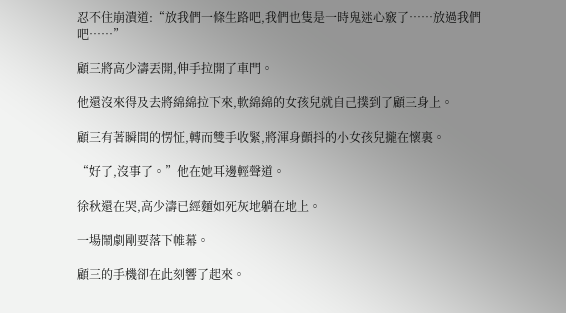忍不住崩潰道:“放我們一條生路吧,我們也隻是一時鬼迷心竅了……放過我們吧……”

顧三將高少濤丟開,伸手拉開了車門。

他還沒來得及去將綿綿拉下來,軟綿綿的女孩兒就自己撲到了顧三身上。

顧三有著瞬間的愣怔,轉而雙手收緊,將渾身顫抖的小女孩兒攏在懷裏。

“好了,沒事了。”他在她耳邊輕聲道。

徐秋還在哭,高少濤已經麵如死灰地躺在地上。

一場鬧劇剛要落下帷幕。

顧三的手機卻在此刻響了起來。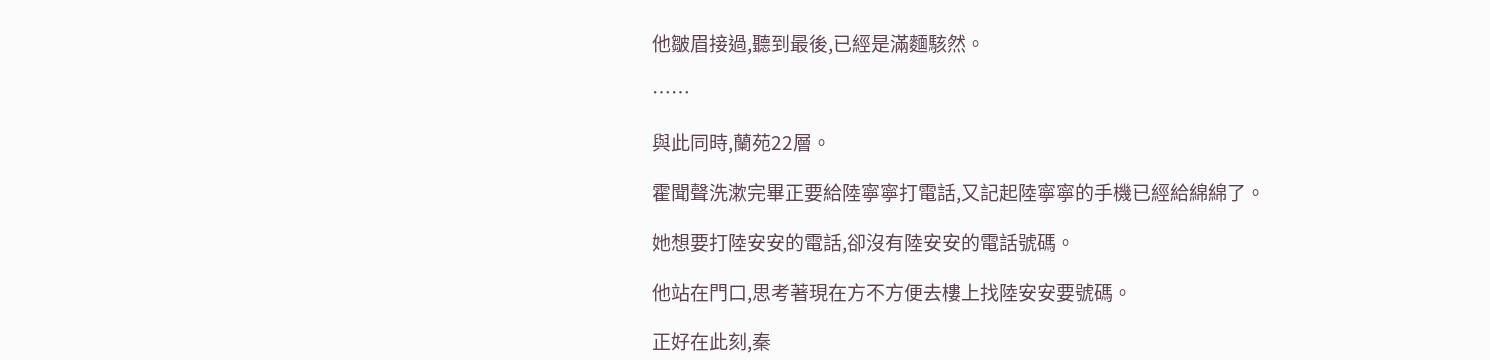他皺眉接過,聽到最後,已經是滿麵駭然。

……

與此同時,蘭苑22層。

霍聞聲洗漱完畢正要給陸寧寧打電話,又記起陸寧寧的手機已經給綿綿了。

她想要打陸安安的電話,卻沒有陸安安的電話號碼。

他站在門口,思考著現在方不方便去樓上找陸安安要號碼。

正好在此刻,秦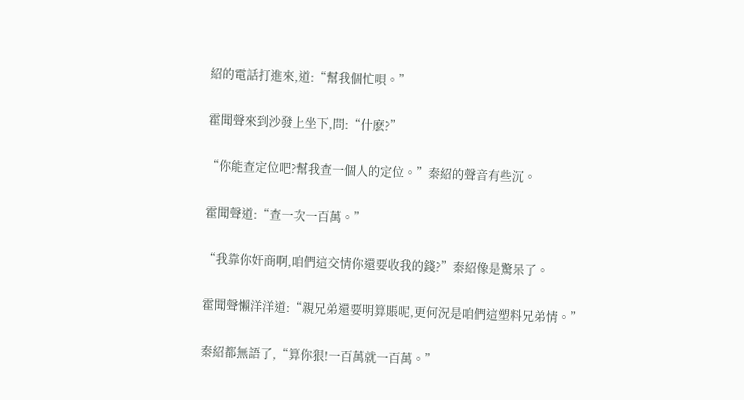紹的電話打進來,道:“幫我個忙唄。”

霍聞聲來到沙發上坐下,問:“什麽?”

“你能查定位吧?幫我查一個人的定位。”秦紹的聲音有些沉。

霍聞聲道:“查一次一百萬。”

“我靠你奸商啊,咱們這交情你還要收我的錢?”秦紹像是驚呆了。

霍聞聲懶洋洋道:“親兄弟還要明算賬呢,更何況是咱們這塑料兄弟情。”

秦紹都無語了,“算你狠!一百萬就一百萬。”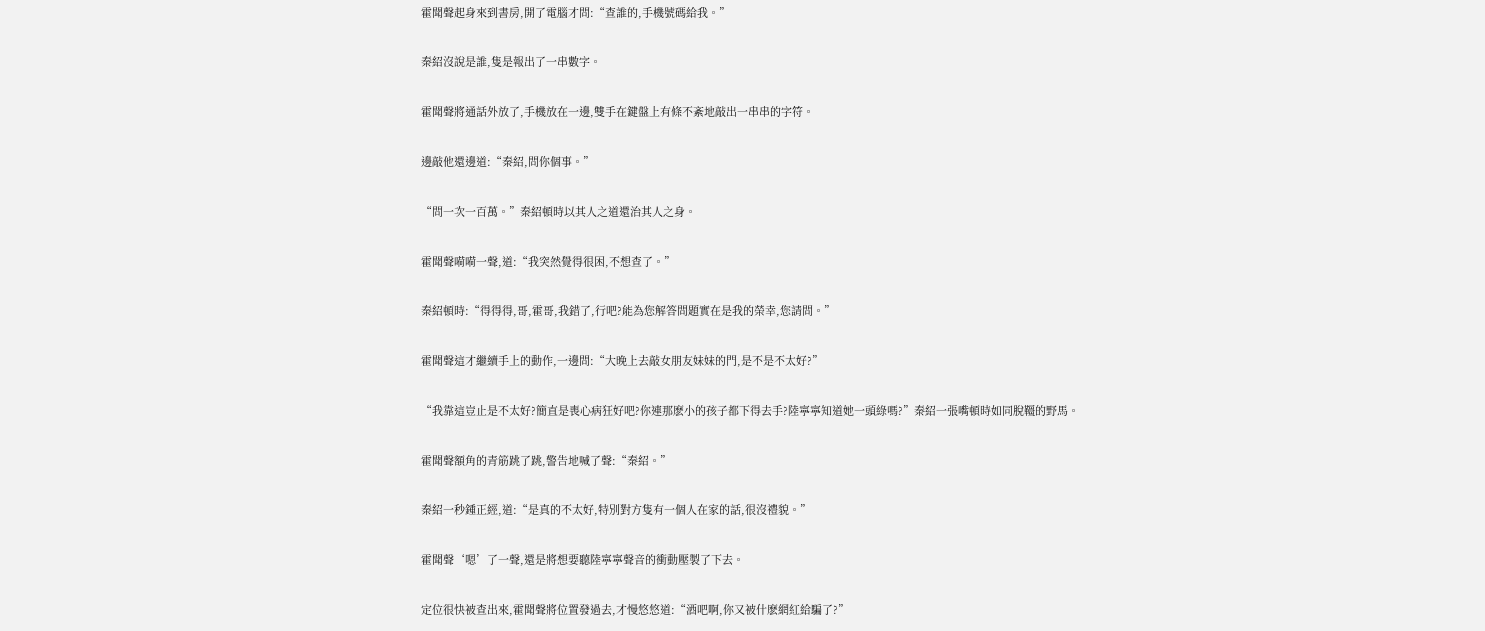霍聞聲起身來到書房,開了電腦才問:“查誰的,手機號碼給我。”

秦紹沒說是誰,隻是報出了一串數字。

霍聞聲將通話外放了,手機放在一邊,雙手在鍵盤上有條不紊地敲出一串串的字符。

邊敲他還邊道:“秦紹,問你個事。”

“問一次一百萬。”秦紹頓時以其人之道還治其人之身。

霍聞聲嗬嗬一聲,道:“我突然覺得很困,不想查了。”

秦紹頓時:“得得得,哥,霍哥,我錯了,行吧?能為您解答問題實在是我的榮幸,您請問。”

霍聞聲這才繼續手上的動作,一邊問:“大晚上去敲女朋友妹妹的門,是不是不太好?”

“我靠這豈止是不太好?簡直是喪心病狂好吧?你連那麽小的孩子都下得去手?陸寧寧知道她一頭綠嗎?”秦紹一張嘴頓時如同脫韁的野馬。

霍聞聲額角的青筋跳了跳,警告地喊了聲:“秦紹。”

秦紹一秒鍾正經,道:“是真的不太好,特別對方隻有一個人在家的話,很沒禮貌。”

霍聞聲‘嗯’了一聲,還是將想要聽陸寧寧聲音的衝動壓製了下去。

定位很快被查出來,霍聞聲將位置發過去,才慢悠悠道:“酒吧啊,你又被什麽網紅給騙了?”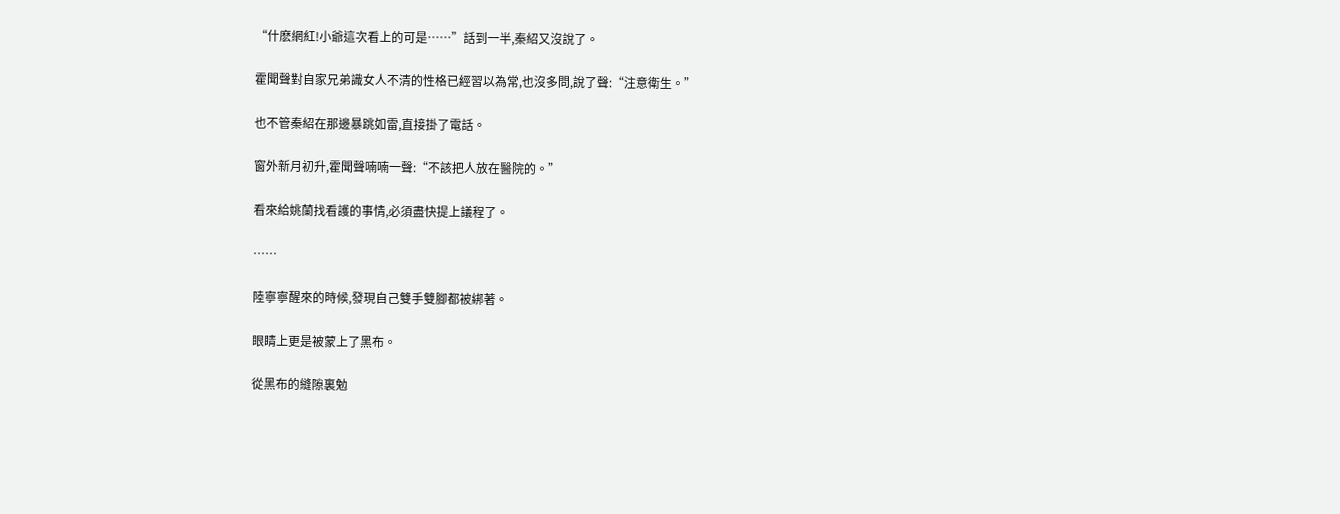“什麽網紅!小爺這次看上的可是……”話到一半,秦紹又沒說了。

霍聞聲對自家兄弟識女人不清的性格已經習以為常,也沒多問,說了聲:“注意衛生。”

也不管秦紹在那邊暴跳如雷,直接掛了電話。

窗外新月初升,霍聞聲喃喃一聲:“不該把人放在醫院的。”

看來給姚蘭找看護的事情,必須盡快提上議程了。

……

陸寧寧醒來的時候,發現自己雙手雙腳都被綁著。

眼睛上更是被蒙上了黑布。

從黑布的縫隙裏勉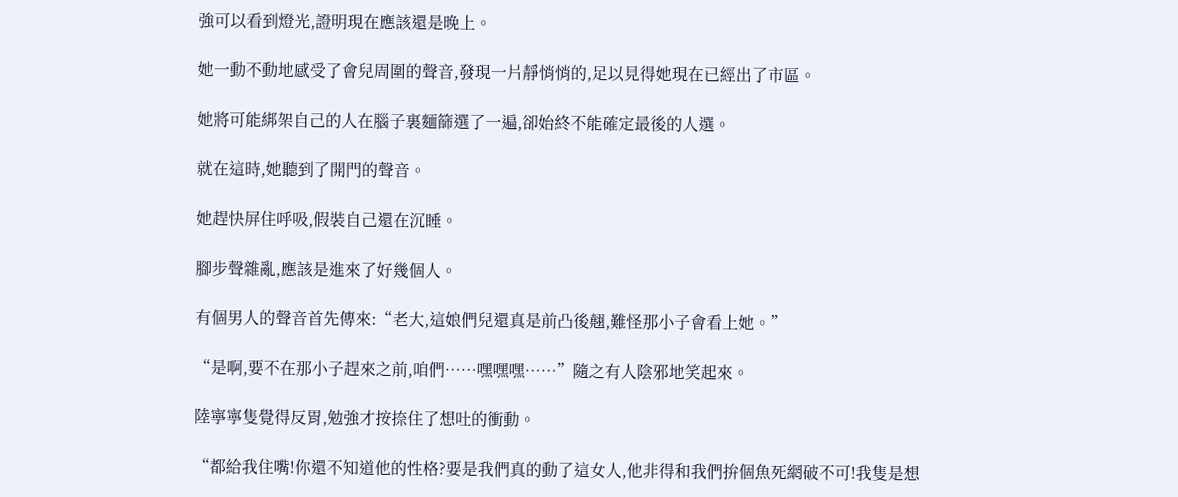強可以看到燈光,證明現在應該還是晚上。

她一動不動地感受了會兒周圍的聲音,發現一片靜悄悄的,足以見得她現在已經出了市區。

她將可能綁架自己的人在腦子裏麵篩選了一遍,卻始終不能確定最後的人選。

就在這時,她聽到了開門的聲音。

她趕快屏住呼吸,假裝自己還在沉睡。

腳步聲雜亂,應該是進來了好幾個人。

有個男人的聲音首先傳來:“老大,這娘們兒還真是前凸後翹,難怪那小子會看上她。”

“是啊,要不在那小子趕來之前,咱們……嘿嘿嘿……”隨之有人陰邪地笑起來。

陸寧寧隻覺得反胃,勉強才按捺住了想吐的衝動。

“都給我住嘴!你還不知道他的性格?要是我們真的動了這女人,他非得和我們拚個魚死網破不可!我隻是想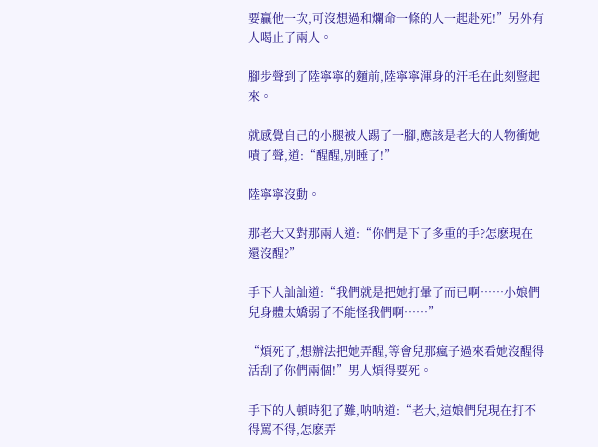要贏他一次,可沒想過和爛命一條的人一起赴死!”另外有人喝止了兩人。

腳步聲到了陸寧寧的麵前,陸寧寧渾身的汗毛在此刻豎起來。

就感覺自己的小腿被人踢了一腳,應該是老大的人物衝她嘖了聲,道:“醒醒,別睡了!”

陸寧寧沒動。

那老大又對那兩人道:“你們是下了多重的手?怎麽現在還沒醒?”

手下人訕訕道:“我們就是把她打暈了而已啊……小娘們兒身體太嬌弱了不能怪我們啊……”

“煩死了,想辦法把她弄醒,等會兒那瘋子過來看她沒醒得活刮了你們兩個!”男人煩得要死。

手下的人頓時犯了難,呐呐道:“老大,這娘們兒現在打不得罵不得,怎麽弄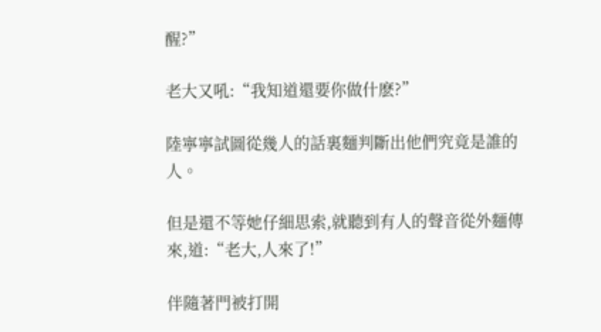醒?”

老大又吼:“我知道還要你做什麽?”

陸寧寧試圖從幾人的話裏麵判斷出他們究竟是誰的人。

但是還不等她仔細思索,就聽到有人的聲音從外麵傳來,道:“老大,人來了!”

伴隨著門被打開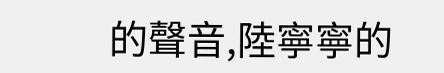的聲音,陸寧寧的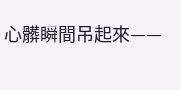心髒瞬間吊起來——